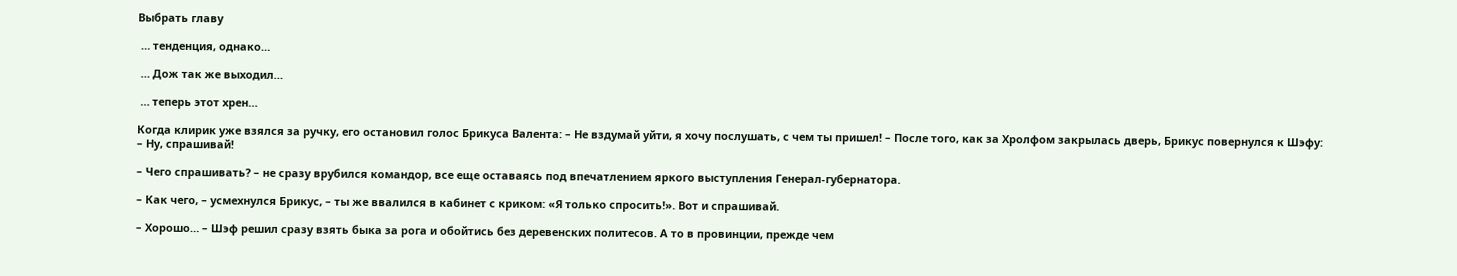Выбрать главу

 … тенденция, однако…

 … Дож так же выходил…

 … теперь этот хрен…

Когда клирик уже взялся за ручку, его остановил голос Брикуса Валента: – Не вздумай уйти, я хочу послушать, с чем ты пришел! – После того, как за Хролфом закрылась дверь, Брикус повернулся к Шэфу: – Ну, спрашивай!

– Чего спрашивать? – не сразу врубился командор, все еще оставаясь под впечатлением яркого выступления Генерал-губернатора.

– Как чего, – усмехнулся Брикус, – ты же ввалился в кабинет с криком: «Я только спросить!». Вот и спрашивай.

– Хорошо… – Шэф решил сразу взять быка за рога и обойтись без деревенских политесов. А то в провинции, прежде чем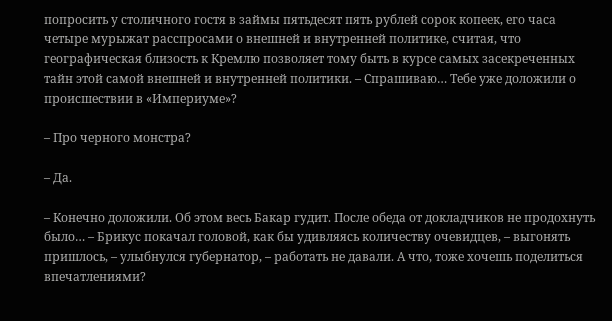попросить у столичного гостя в займы пятьдесят пять рублей сорок копеек, его часа четыре мурыжат расспросами о внешней и внутренней политике, считая, что географическая близость к Кремлю позволяет тому быть в курсе самых засекреченных тайн этой самой внешней и внутренней политики. – Спрашиваю… Тебе уже доложили о происшествии в «Империуме»?

– Про черного монстра?

– Да.

– Конечно доложили. Об этом весь Бакар гудит. После обеда от докладчиков не продохнуть было… – Брикус покачал головой, как бы удивляясь количеству очевидцев, – выгонять пришлось, – улыбнулся губернатор, – работать не давали. А что, тоже хочешь поделиться впечатлениями?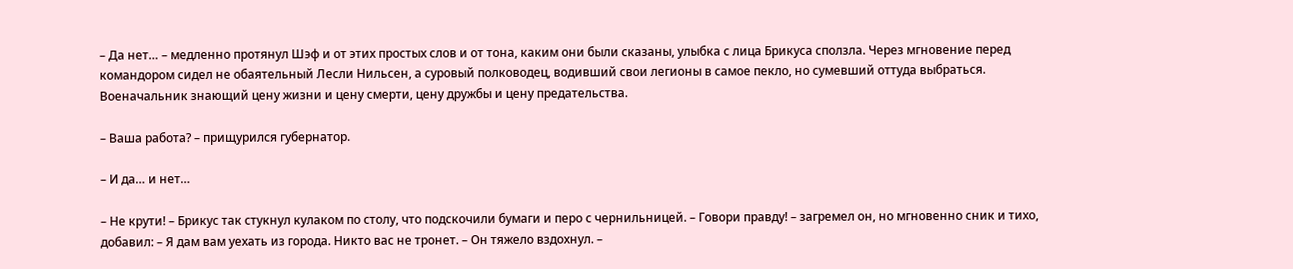– Да нет… – медленно протянул Шэф и от этих простых слов и от тона, каким они были сказаны, улыбка с лица Брикуса сползла. Через мгновение перед командором сидел не обаятельный Лесли Нильсен, а суровый полководец, водивший свои легионы в самое пекло, но сумевший оттуда выбраться. Военачальник знающий цену жизни и цену смерти, цену дружбы и цену предательства.

– Ваша работа? – прищурился губернатор.

– И да… и нет…

– Не крути! – Брикус так стукнул кулаком по столу, что подскочили бумаги и перо с чернильницей. – Говори правду! – загремел он, но мгновенно сник и тихо, добавил: – Я дам вам уехать из города. Никто вас не тронет. – Он тяжело вздохнул. –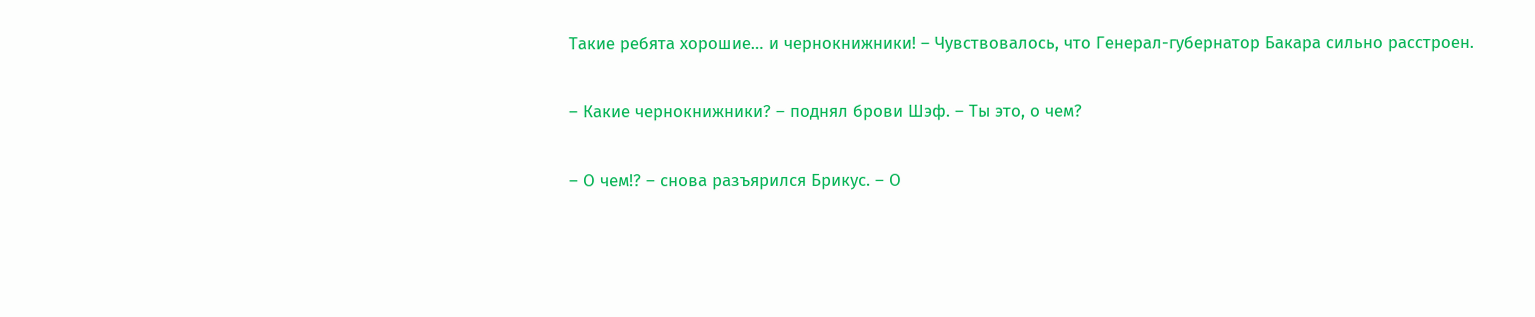Такие ребята хорошие… и чернокнижники! – Чувствовалось, что Генерал-губернатор Бакара сильно расстроен.

– Какие чернокнижники? – поднял брови Шэф. – Ты это, о чем?

– О чем!? – снова разъярился Брикус. – О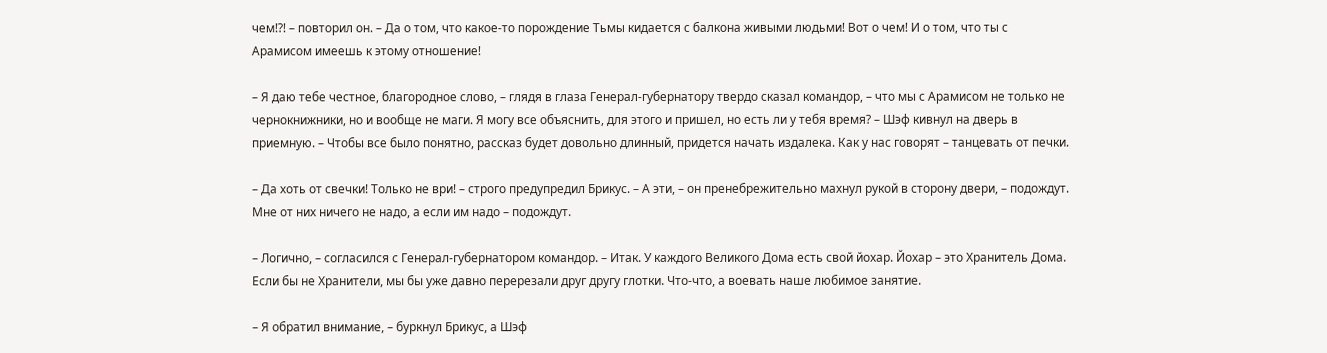чем!?! – повторил он. – Да о том, что какое-то порождение Тьмы кидается с балкона живыми людьми! Вот о чем! И о том, что ты с Арамисом имеешь к этому отношение!

– Я даю тебе честное, благородное слово, – глядя в глаза Генерал-губернатору твердо сказал командор, – что мы с Арамисом не только не чернокнижники, но и вообще не маги. Я могу все объяснить, для этого и пришел, но есть ли у тебя время? – Шэф кивнул на дверь в приемную. – Чтобы все было понятно, рассказ будет довольно длинный, придется начать издалека. Как у нас говорят – танцевать от печки.

– Да хоть от свечки! Только не ври! – строго предупредил Брикус. – А эти, – он пренебрежительно махнул рукой в сторону двери, – подождут. Мне от них ничего не надо, а если им надо – подождут.

– Логично, – согласился с Генерал-губернатором командор. – Итак. У каждого Великого Дома есть свой йохар. Йохар – это Хранитель Дома. Если бы не Хранители, мы бы уже давно перерезали друг другу глотки. Что-что, а воевать наше любимое занятие.

– Я обратил внимание, – буркнул Брикус, а Шэф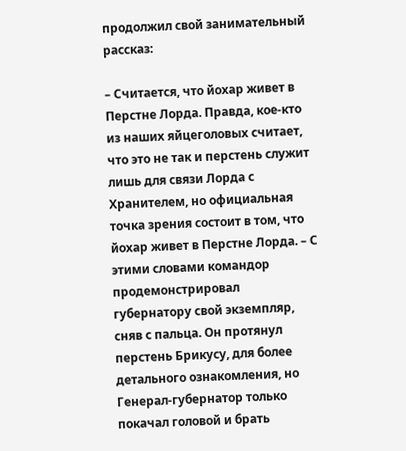продолжил свой занимательный рассказ:

– Считается, что йохар живет в Перстне Лорда. Правда, кое-кто из наших яйцеголовых считает, что это не так и перстень служит лишь для связи Лорда с Хранителем, но официальная точка зрения состоит в том, что йохар живет в Перстне Лорда. – С этими словами командор продемонстрировал губернатору свой экземпляр, сняв с пальца. Он протянул перстень Брикусу, для более детального ознакомления, но Генерал-губернатор только покачал головой и брать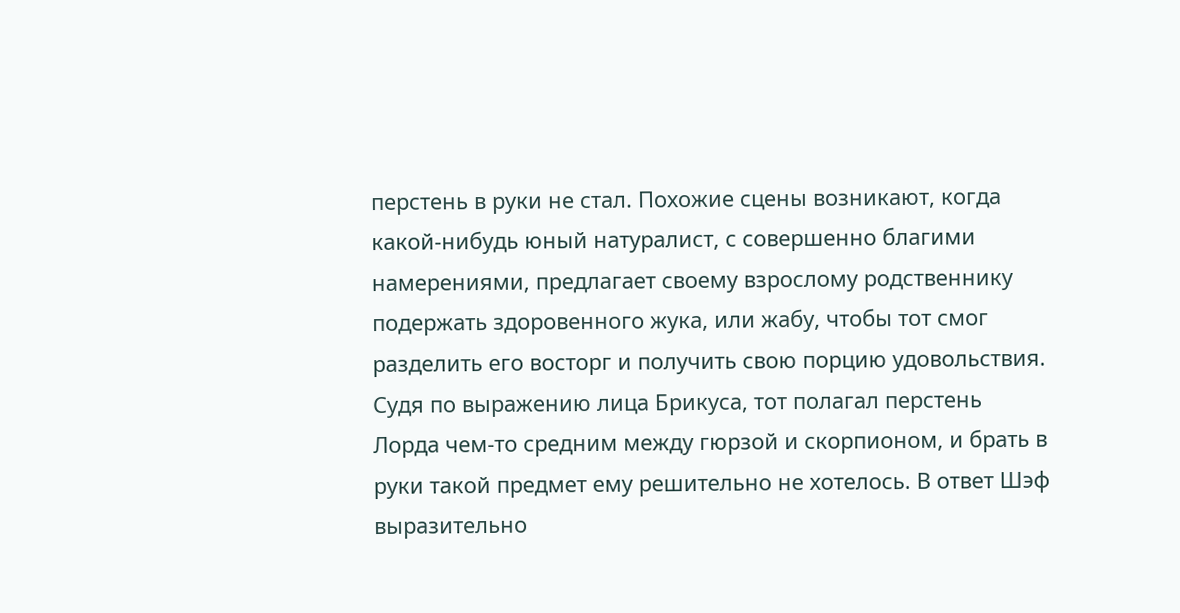перстень в руки не стал. Похожие сцены возникают, когда какой-нибудь юный натуралист, с совершенно благими намерениями, предлагает своему взрослому родственнику подержать здоровенного жука, или жабу, чтобы тот смог разделить его восторг и получить свою порцию удовольствия. Судя по выражению лица Брикуса, тот полагал перстень Лорда чем-то средним между гюрзой и скорпионом, и брать в руки такой предмет ему решительно не хотелось. В ответ Шэф выразительно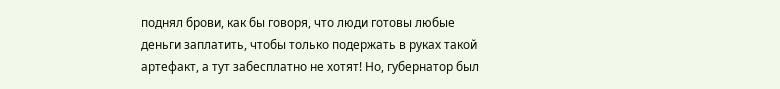поднял брови, как бы говоря, что люди готовы любые деньги заплатить, чтобы только подержать в руках такой артефакт, а тут забесплатно не хотят! Но, губернатор был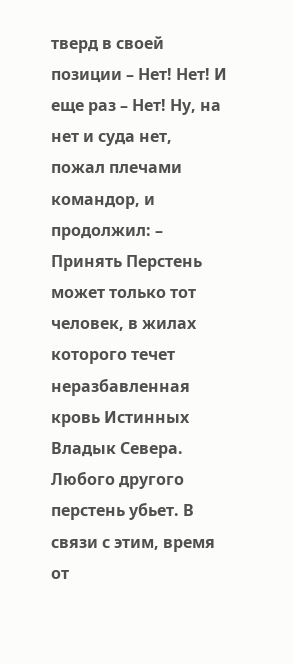тверд в своей позиции – Нет! Нет! И еще раз – Нет! Ну, на нет и суда нет, пожал плечами командор, и продолжил: – Принять Перстень может только тот человек, в жилах которого течет неразбавленная кровь Истинных Владык Севера. Любого другого перстень убьет. В связи с этим, время от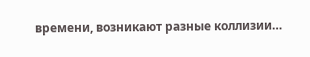времени, возникают разные коллизии…